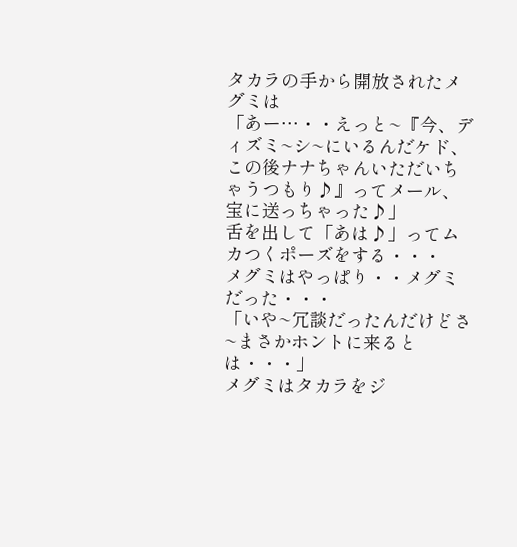タカラの手から開放されたメグミは
「あー…・・えっと~『今、ディズミ~シ~にいるんだケド、この後ナナちゃんいただいちゃうつもり♪』ってメール、宝に送っちゃった♪」
舌を出して「あは♪」ってムカつくポーズをする・・・
メグミはやっぱり・・メグミだった・・・
「いや~冗談だったんだけどさ~まさかホントに来るとは・・・」
メグミはタカラをジ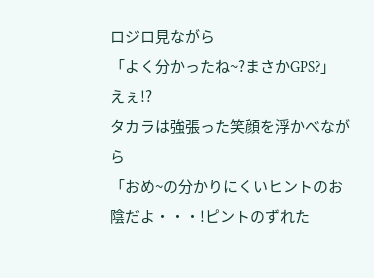ロジロ見ながら
「よく分かったね~?まさかGPS?」
えぇ!?
タカラは強張った笑顔を浮かべながら
「おめ~の分かりにくいヒントのお陰だよ・・・!ピントのずれた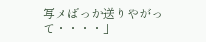写メばっか送りやがって・・・・」